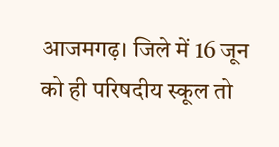आजमगढ़। जिले में 16 जून को ही परिषदीय स्कूल तो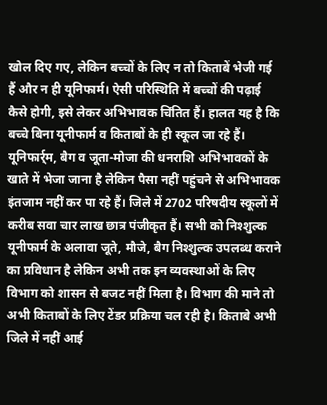खोल दिए गए, लेकिन बच्चों के लिए न तो किताबें भेजी गई हैं और न ही यूनिफार्म। ऐसी परिस्थिति में बच्चों की पढ़ाई कैसे होगी, इसे लेकर अभिभावक चिंतित हैं। हालत यह है कि बच्चे बिना यूनीफार्म व किताबों के ही स्कूल जा रहे हैं। यूनिफार्र्म, बैग व जूता-मोजा की धनराशि अभिभावकों के खाते में भेजा जाना है लेकिन पैसा नहीं पहुंचने से अभिभावक इंतजाम नहीं कर पा रहे हैं। जिले में 2702 परिषदीय स्कूलों में करीब सवा चार लाख छात्र पंजीकृत हैं। सभी को निश्शुल्क यूनीफार्म के अलावा जूते, मौजे, बैग निश्शुल्क उपलब्ध कराने का प्रविधान है लेकिन अभी तक इन व्यवस्थाओं के लिए विभाग को शासन से बजट नहीं मिला है। विभाग की माने तो अभी किताबों के लिए टेंडर प्रक्रिया चल रही है। किताबे अभी जिले में नहीं आई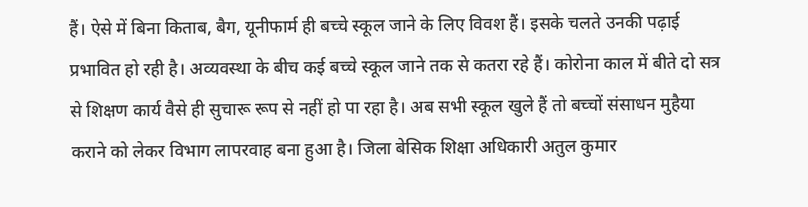हैं। ऐसे में बिना किताब, बैग, यूनीफार्म ही बच्चे स्कूल जाने के लिए विवश हैं। इसके चलते उनकी पढ़ाई प्रभावित हो रही है। अव्यवस्था के बीच कई बच्चे स्कूल जाने तक से कतरा रहे हैं। कोरोना काल में बीते दो सत्र से शिक्षण कार्य वैसे ही सुचारू रूप से नहीं हो पा रहा है। अब सभी स्कूल खुले हैं तो बच्चों संसाधन मुहैया कराने को लेकर विभाग लापरवाह बना हुआ है। जिला बेसिक शिक्षा अधिकारी अतुल कुमार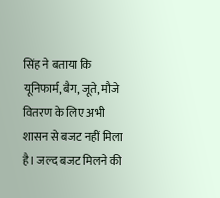सिंह ने बताया कि यूनिफार्म, बैग, जूते, मौजे वितरण के लिए अभी शासन से बजट नहीं मिला है। जल्द बजट मिलने की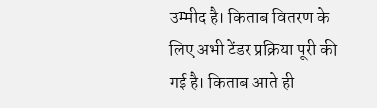उम्मीद है। किताब वितरण के लिए अभी टेंडर प्रक्रिया पूरी की गई है। किताब आते ही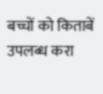बच्चों को किताबें उपलब्ध करा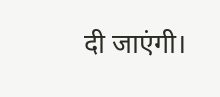दी जाएंगी।